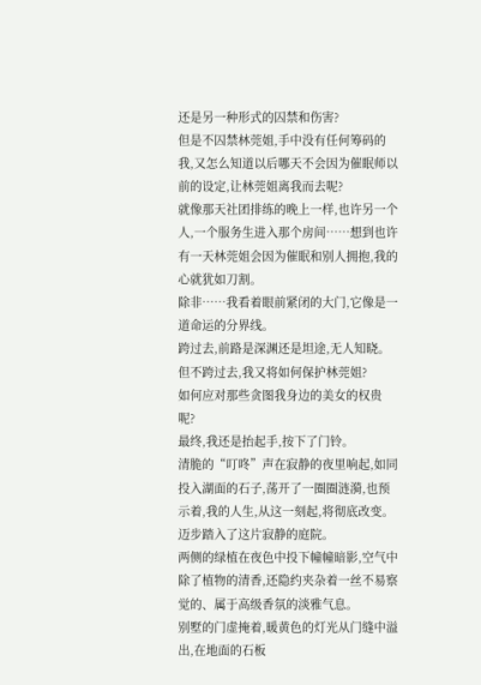还是另一种形式的囚禁和伤害?
但是不囚禁林莞姐,手中没有任何筹码的我,又怎么知道以后哪天不会因为催眠师以前的设定,让林莞姐离我而去呢?
就像那天社团排练的晚上一样,也许另一个人,一个服务生进入那个房间……想到也许有一天林莞姐会因为催眠和别人拥抱,我的心就犹如刀割。
除非……我看着眼前紧闭的大门,它像是一道命运的分界线。
跨过去,前路是深渊还是坦途,无人知晓。
但不跨过去,我又将如何保护林莞姐?
如何应对那些贪图我身边的美女的权贵呢?
最终,我还是抬起手,按下了门铃。
清脆的“叮咚”声在寂静的夜里响起,如同投入湖面的石子,荡开了一圈圈涟漪,也预示着,我的人生,从这一刻起,将彻底改变。
迈步踏入了这片寂静的庭院。
两侧的绿植在夜色中投下幢幢暗影,空气中除了植物的清香,还隐约夹杂着一丝不易察觉的、属于高级香氛的淡雅气息。
别墅的门虚掩着,暖黄色的灯光从门缝中溢出,在地面的石板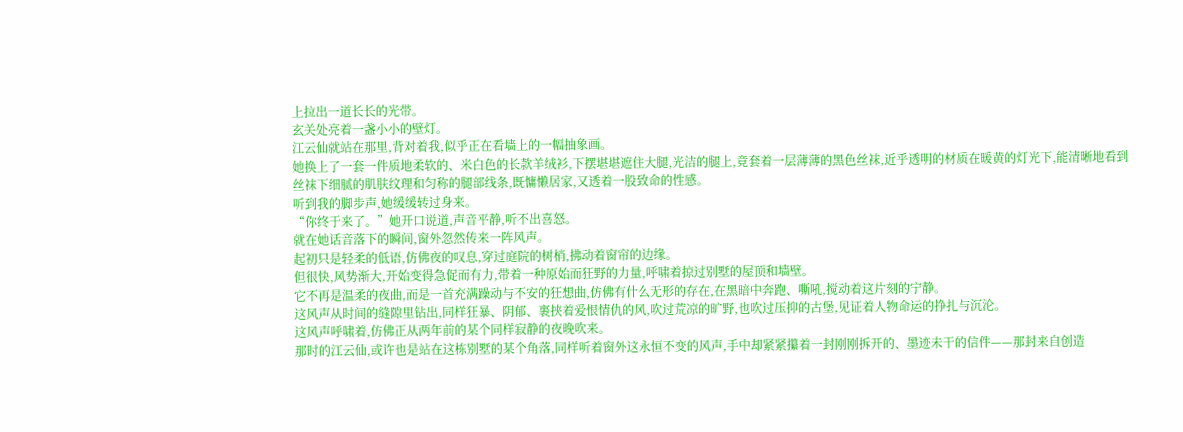上拉出一道长长的光带。
玄关处亮着一盏小小的壁灯。
江云仙就站在那里,背对着我,似乎正在看墙上的一幅抽象画。
她换上了一套一件质地柔软的、米白色的长款羊绒衫,下摆堪堪遮住大腿,光洁的腿上,竟套着一层薄薄的黑色丝袜,近乎透明的材质在暖黄的灯光下,能清晰地看到丝袜下细腻的肌肤纹理和匀称的腿部线条,既慵懒居家,又透着一股致命的性感。
听到我的脚步声,她缓缓转过身来。
“你终于来了。”她开口说道,声音平静,听不出喜怒。
就在她话音落下的瞬间,窗外忽然传来一阵风声。
起初只是轻柔的低语,仿佛夜的叹息,穿过庭院的树梢,拂动着窗帘的边缘。
但很快,风势渐大,开始变得急促而有力,带着一种原始而狂野的力量,呼啸着掠过别墅的屋顶和墙壁。
它不再是温柔的夜曲,而是一首充满躁动与不安的狂想曲,仿佛有什么无形的存在,在黑暗中奔跑、嘶吼,搅动着这片刻的宁静。
这风声从时间的缝隙里钻出,同样狂暴、阴郁、裹挟着爱恨情仇的风,吹过荒凉的旷野,也吹过压抑的古堡,见证着人物命运的挣扎与沉沦。
这风声呼啸着,仿佛正从两年前的某个同样寂静的夜晚吹来。
那时的江云仙,或许也是站在这栋别墅的某个角落,同样听着窗外这永恒不变的风声,手中却紧紧攥着一封刚刚拆开的、墨迹未干的信件——那封来自创造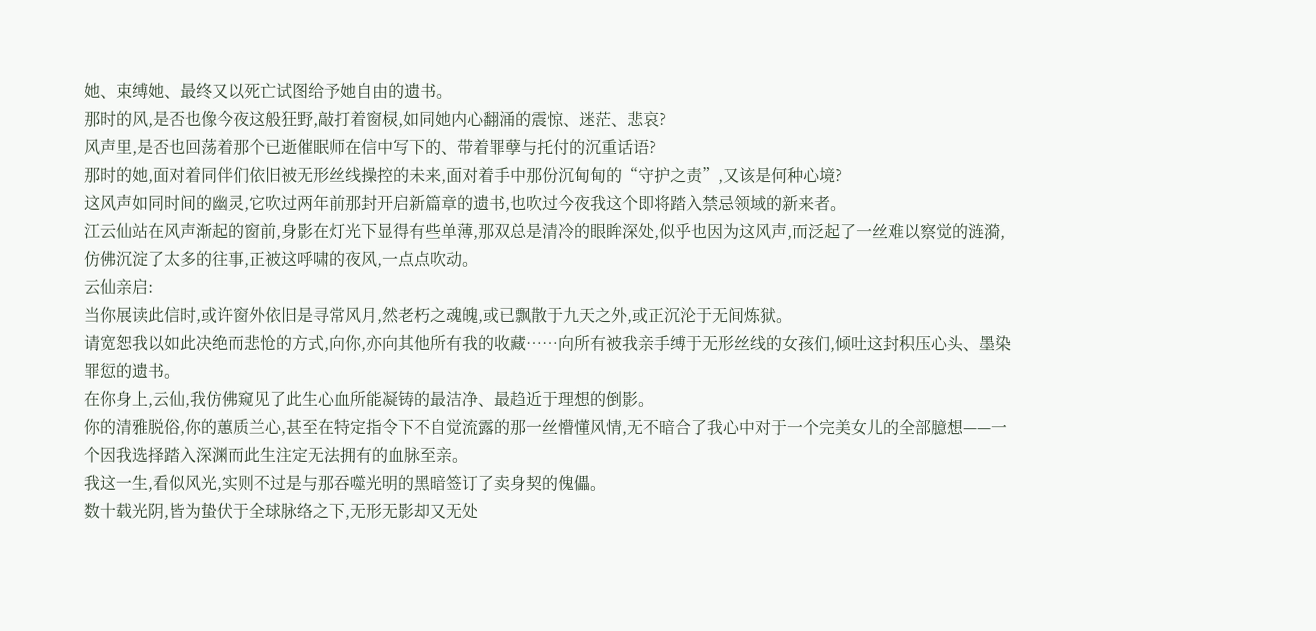她、束缚她、最终又以死亡试图给予她自由的遗书。
那时的风,是否也像今夜这般狂野,敲打着窗棂,如同她内心翻涌的震惊、迷茫、悲哀?
风声里,是否也回荡着那个已逝催眠师在信中写下的、带着罪孽与托付的沉重话语?
那时的她,面对着同伴们依旧被无形丝线操控的未来,面对着手中那份沉甸甸的“守护之责”,又该是何种心境?
这风声如同时间的幽灵,它吹过两年前那封开启新篇章的遗书,也吹过今夜我这个即将踏入禁忌领域的新来者。
江云仙站在风声渐起的窗前,身影在灯光下显得有些单薄,那双总是清冷的眼眸深处,似乎也因为这风声,而泛起了一丝难以察觉的涟漪,仿佛沉淀了太多的往事,正被这呼啸的夜风,一点点吹动。
云仙亲启:
当你展读此信时,或许窗外依旧是寻常风月,然老朽之魂魄,或已飘散于九天之外,或正沉沦于无间炼狱。
请宽恕我以如此决绝而悲怆的方式,向你,亦向其他所有我的收藏……向所有被我亲手缚于无形丝线的女孩们,倾吐这封积压心头、墨染罪愆的遗书。
在你身上,云仙,我仿佛窥见了此生心血所能凝铸的最洁净、最趋近于理想的倒影。
你的清雅脱俗,你的蕙质兰心,甚至在特定指令下不自觉流露的那一丝懵懂风情,无不暗合了我心中对于一个完美女儿的全部臆想——一个因我选择踏入深渊而此生注定无法拥有的血脉至亲。
我这一生,看似风光,实则不过是与那吞噬光明的黑暗签订了卖身契的傀儡。
数十载光阴,皆为蛰伏于全球脉络之下,无形无影却又无处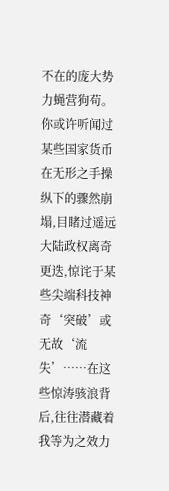不在的庞大势力蝇营狗苟。
你或许听闻过某些国家货币在无形之手操纵下的骤然崩塌,目睹过遥远大陆政权离奇更迭,惊诧于某些尖端科技神奇‘突破’或无故‘流失’……在这些惊涛骇浪背后,往往潜藏着我等为之效力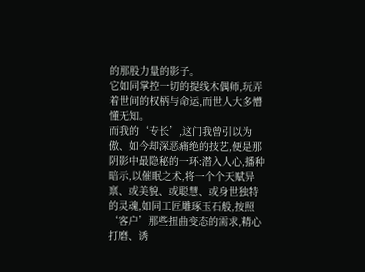的那股力量的影子。
它如同掌控一切的提线木偶师,玩弄着世间的权柄与命运,而世人大多懵懂无知。
而我的‘专长’,这门我曾引以为傲、如今却深恶痛绝的技艺,便是那阴影中最隐秘的一环:潜入人心,播种暗示,以催眠之术,将一个个天赋异禀、或美貌、或聪慧、或身世独特的灵魂,如同工匠雕琢玉石般,按照‘客户’那些扭曲变态的需求,精心打磨、诱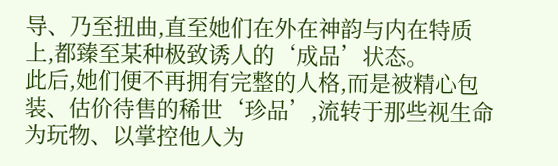导、乃至扭曲,直至她们在外在神韵与内在特质上,都臻至某种极致诱人的‘成品’状态。
此后,她们便不再拥有完整的人格,而是被精心包装、估价待售的稀世‘珍品’,流转于那些视生命为玩物、以掌控他人为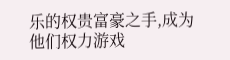乐的权贵富豪之手,成为他们权力游戏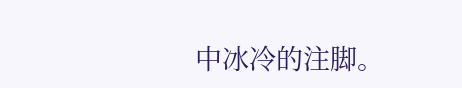中冰冷的注脚。